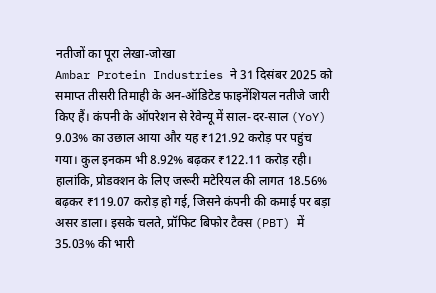नतीजों का पूरा लेखा-जोखा
Ambar Protein Industries ने 31 दिसंबर 2025 को समाप्त तीसरी तिमाही के अन-ऑडिटेड फाइनेंशियल नतीजे जारी किए हैं। कंपनी के ऑपरेशन से रेवेन्यू में साल-दर-साल (YoY) 9.03% का उछाल आया और यह ₹121.92 करोड़ पर पहुंच गया। कुल इनकम भी 8.92% बढ़कर ₹122.11 करोड़ रही।
हालांकि, प्रोडक्शन के लिए जरूरी मटेरियल की लागत 18.56% बढ़कर ₹119.07 करोड़ हो गई, जिसने कंपनी की कमाई पर बड़ा असर डाला। इसके चलते, प्रॉफिट बिफोर टैक्स (PBT) में 35.03% की भारी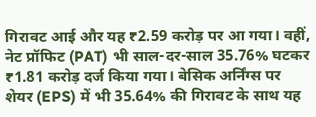गिरावट आई और यह ₹2.59 करोड़ पर आ गया। वहीं, नेट प्रॉफिट (PAT) भी साल-दर-साल 35.76% घटकर ₹1.81 करोड़ दर्ज किया गया। बेसिक अर्निंग्स पर शेयर (EPS) में भी 35.64% की गिरावट के साथ यह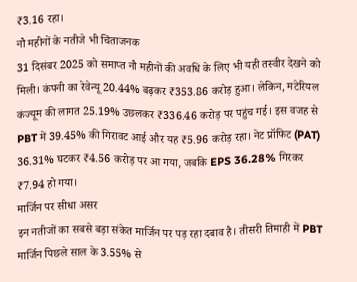₹3.16 रहा।
नौ महीनों के नतीजे भी चिंताजनक
31 दिसंबर 2025 को समाप्त नौ महीनों की अवधि के लिए भी यही तस्वीर देखने को मिली। कंपनी का रेवेन्यू 20.44% बढ़कर ₹353.86 करोड़ हुआ। लेकिन, मटेरियल कंज्यूम की लागत 25.19% उछलकर ₹336.46 करोड़ पर पहुंच गई। इस वजह से PBT में 39.45% की गिरावट आई और यह ₹5.96 करोड़ रहा। नेट प्रॉफिट (PAT) 36.31% घटकर ₹4.56 करोड़ पर आ गया, जबकि EPS 36.28% गिरकर ₹7.94 हो गया।
मार्जिन पर सीधा असर
इन नतीजों का सबसे बड़ा संकेत मार्जिन पर पड़ रहा दबाव है। तीसरी तिमाही में PBT मार्जिन पिछले साल के 3.55% से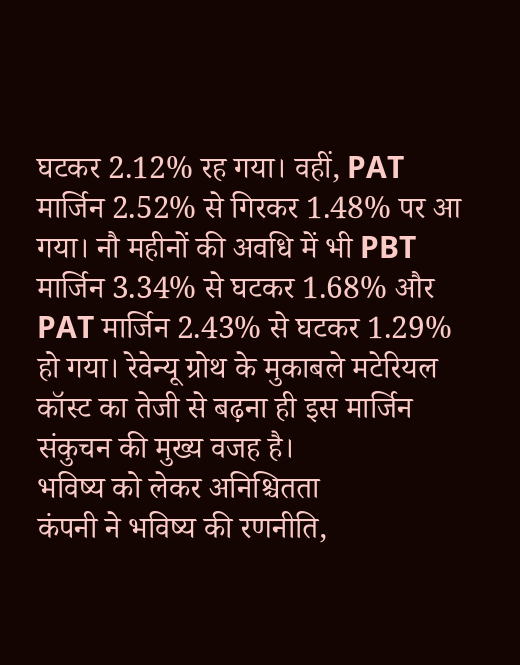घटकर 2.12% रह गया। वहीं, PAT मार्जिन 2.52% से गिरकर 1.48% पर आ गया। नौ महीनों की अवधि में भी PBT मार्जिन 3.34% से घटकर 1.68% और PAT मार्जिन 2.43% से घटकर 1.29% हो गया। रेवेन्यू ग्रोथ के मुकाबले मटेरियल कॉस्ट का तेजी से बढ़ना ही इस मार्जिन संकुचन की मुख्य वजह है।
भविष्य को लेकर अनिश्चितता
कंपनी ने भविष्य की रणनीति,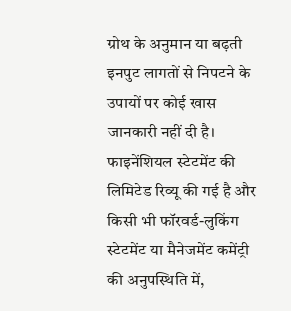ग्रोथ के अनुमान या बढ़ती इनपुट लागतों से निपटने के उपायों पर कोई खास जानकारी नहीं दी है। फाइनेंशियल स्टेटमेंट की लिमिटेड रिव्यू की गई है और किसी भी फॉरवर्ड-लुकिंग स्टेटमेंट या मैनेजमेंट कमेंट्री की अनुपस्थिति में,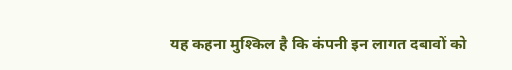यह कहना मुश्किल है कि कंपनी इन लागत दबावों को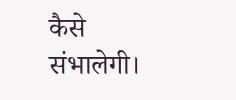कैसे संभालेगी।